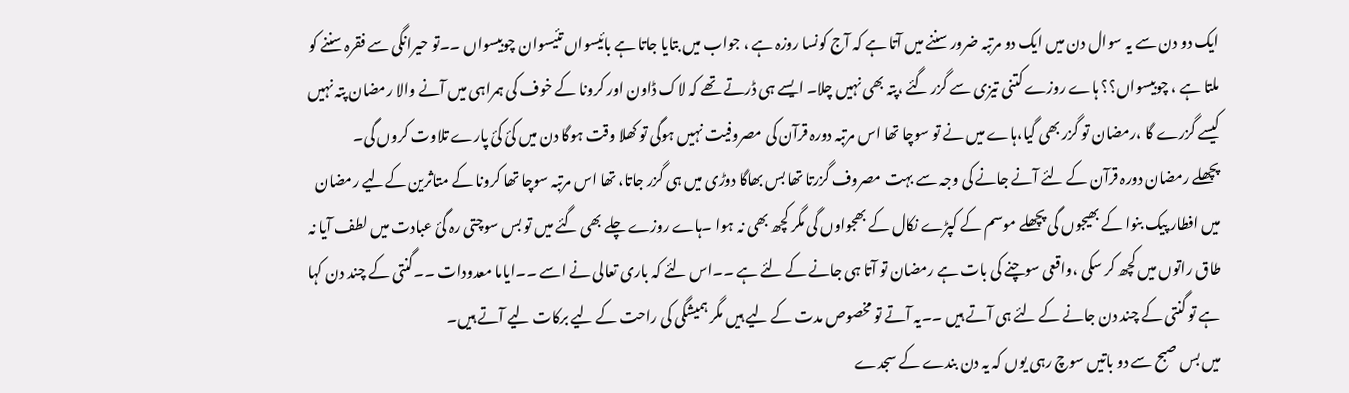ایک دو دن سے یہ سوال دن میں ایک دو مرتبہ ضرور سننے میں آتا ہے کہ آج کونسا روزہ ہے ، جواب میں بتایا جاتا ہے بائیسواں تئیسوان چوبیسواں ۔۔تو حیرانگی سے فقرہ سننے کو ملتا ہے ، چوبیسواں؟؟ ہاے روزے کتنی تیزی سے گزر گئے ،پتہ بھی نہیں چلا۔ ایسے ہی ڈرتے تھے کہ لاک ڈاون اور کرونا کے خوف کی ہمراہی میں آنے والا رمضان پتہ نہیں کیسے گزرے گا ،رمضان تو گزر بھی گیا،ہاے میں نے تو سوچا تھا اس مرتبہ دورہ قرآن کی مصروفیت نہیں ہوگی تو کھلا وقت ہوگا دن میں کئ کئ پارے تلاوت کروں گی۔
پچھلے رمضان دورہ قرآن کے لئے آنے جانے کی وجہ سے بہت مصروف گزرتا تھا بس بھاگا دوڑی میں ہی گزر جاتا، تھا اس مرتبہ سوچا تھا کرونا کے متاثرین کےلیے رمضان میں افطار پیک بنوا کے بھیجوں گی پچھلے موسم کے کپڑے نکال کے بھجواوں گی مگر کچھ بھی نہ ہوا ۔ہاے روزے چلے بھی گئے میں تو بس سوچتی رہ گئ عبادت میں لطف آیا نہ طاق راتوں میں کچھ کر سکی ،واقعی سوچنے کی بات ہے رمضان تو آتا ہی جانے کے لئے ہے ۔۔اس لئے کہ باری تعالی نے اسے ۔۔ایاما معدودات ۔۔گنتی کے چند دن کہا ہے تو گنتی کے چند دن جانے کے لئے ہی آتے ہیں ۔۔یہ آتے تو مخصوص مدت کے لیے ہیں مگر ہمیشگی کی راحت کے لیے برکات لیے آتے ہیں۔
میں بس صبح سے دو باتیں سوچ رہی یوں کہ یہ دن بندے کے سجدے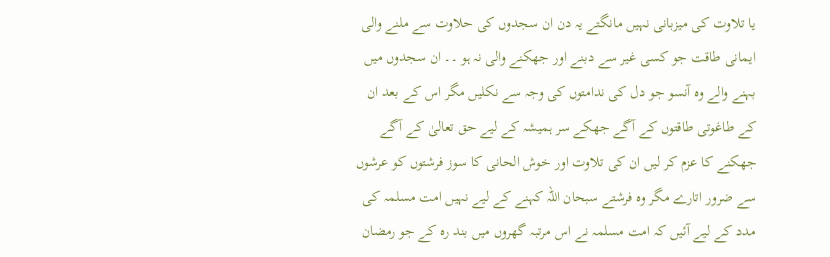یا تلاوت کی میزبانی نہیں مانگتے یہ دن ان سجدوں کی حلاوت سے ملنے والی ایمانی طاقت جو کسی غیر سے دبنے اور جھکنے والی نہ ہو ۔۔ ان سجدوں میں بہنے والے وہ آنسو جو دل کی ندامتوں کی وجہ سے نکلیں مگر اس کے بعد ان کے طاغوتی طاقتوں کے آگے جھکے سر ہمیشہ کے لیے حق تعالیٰ کے آگے جھکنے کا عزم کر لیں ان کی تلاوت اور خوش الحانی کا سوز فرشتوں کو عرشوں سے ضرور اتارے مگر وہ فرشتے سبحان اللہ کہنے کے لیے نہیں امت مسلمہ کی مدد کے لیے آئیں کہ امت مسلمہ نے اس مرتبہ گھروں میں بند رہ کے جو رمضان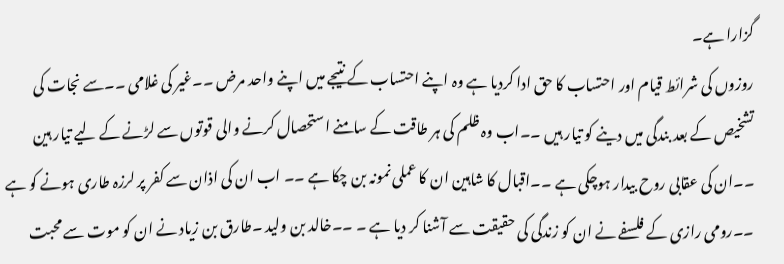گزارا ہے۔
روزوں کی شرائط قیام اور احتساب کا حق ادا کردیا ہے وہ اپنے احتساب کے نتیجے میں اپنے واحد مرض ۔۔غیر کی غلامی ۔۔سے نجات کی تشخیص کے بعد بندگی میں دینے کو تیار ہیں ۔۔اب وہ ظلم کی ہر طاقت کے سامنے استحصال کرنے والی قوتوں سے لڑنے کے لیے تیار ہین ۔۔ان کی عقابی روح بیدار ہوچکی ہے ۔۔اقبال کا شاہین ان کا عملی نمونہ بن چکا ہے ۔۔ اب ان کی اذان سے کفر پر لرزہ طاری ہونے کو ہے ۔۔رومی رازی کے فلسفے نے ان کو زندگی کی حقیقت سے آشنا کر دیا ہے ۔ ۔۔خالد بن ولید ۔طارق بن زیاد نے ان کو موت سے محبت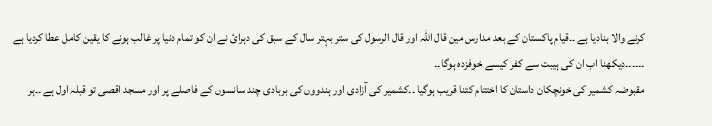کرنے والا بنادیا ہے ۔۔قیام پاکستان کے بعد مدارس مین قال اللہ اور قال الرسول کی ستر بہتر سال کے سبق کی دہرائ نے ان کو تمام دنیا پر غالب ہونے کا یقین کامل عطا کردیا ہے ۔۔۔۔۔۔دیکھنا اب ان کی ہیبت سے کفر کیسے خوفزدہ ہوگا۔۔
مقبوضہ کشمیر کی خونچکان داستان کا اختتام کتنا قریب ہوگیا ۔۔کشمیر کی آزادی اور ہندووں کی بربادی چند سانسوں کے فاصلے پر اور مسجد اقصی تو قبلہ اول ہے ۔۔ہر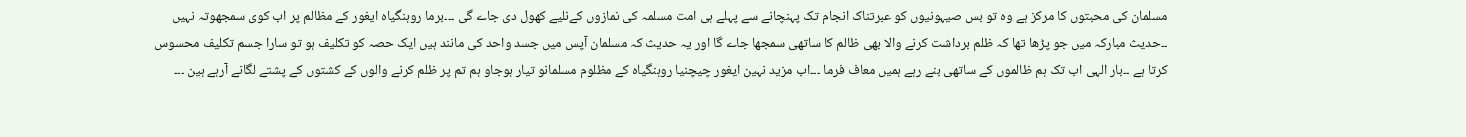مسلمان کی محبتوں کا مرکز ہے وہ تو بس صیہونیوں کو عبرتناک انجام تک پہنچانے سے پہلے ہی امت مسلمہ کی نمازوں کےنلیے کھول دی جاے گی ۔۔۔برما روہنگیاہ ایغور کے مظالم پر اب کوی سمجھوتہ نہیں ۔۔حدیث مبارکہ میں جو پڑھا تھا کہ ظلم برداشت کرنے والا بھی ظالم کا ساتھی سمجھا جاے گا اور یہ حدیث کہ مسلمان آپس میں جسد واحد کی مانند ہیں ایک حصہ کو تکلیف ہو تو سارا جسم تکلیف محسوس کرتا ہے ۔۔بار الہی اب تک ہم ظالموں کے ساتھی بنے رہے ہمیں معاف فرما ۔۔۔اب مزید نہین ایغور چیچنیا روہنگیاہ کے مظلوم مسلمانو تیار ہوجاو ہم تم پر ظلم کرنے والوں کے کشتوں کے پشتے لگانے آرہے ہین ۔۔۔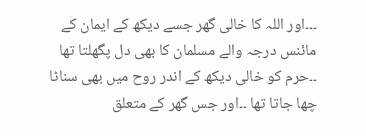۔۔۔اور اللہ کا خالی گھر جسے دیکھ کے ایمان کے مائنس درجہ والے مسلمان کا بھی دل پگھلتا تھا ۔۔حرم کو خالی دیکھ کے اندر روح میں بھی سناٹا چھا جاتا تھا ۔۔اور جس گھر کے متعلق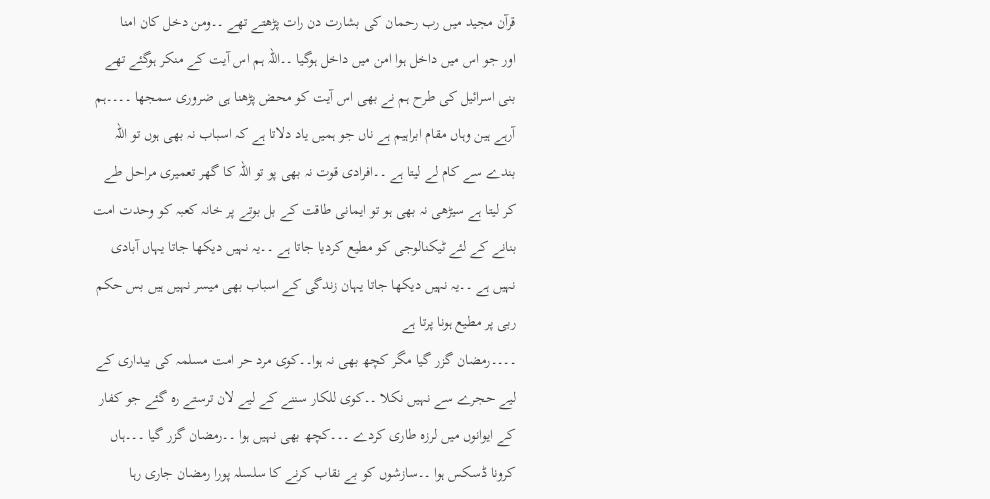قرآن مجید میں رب رحمان کی بشارت دن رات پڑھتے تھے ۔۔ومن دخل کان امنا
اور جو اس میں داخل ہوا امن میں داخل ہوگیا ۔۔اللہ ہم اس آیت کے منکر ہوگئے تھے بنی اسرائیل کی طرح ہم نے بھی اس آیت کو محض پڑھنا ہی ضروری سمجھا ۔۔۔۔ہم آرہے ہین وہاں مقام ابراہیم ہے ناں جو ہمیں یاد دلاتا ہے کہ اسباب نہ بھی ہوں تو اللہ بندے سے کام لے لیتا ہے ۔۔افرادی قوت نہ بھی پو تو اللہ کا گھر تعمیری مراحل طے کر لیتا ہے سیڑھی نہ بھی ہو تو ایمانی طاقت کے بل بوتے پر خانہ کعبہ کو وحدت امت بنانے کے لئے ٹیکنالوجی کو مطیع کردیا جاتا ہے ۔۔یہ نہیں دیکھا جاتا یہاں آبادی نہیں ہے ۔۔یہ نہیں دیکھا جاتا یہان زندگی کے اسباب بھی میسر نہیں ہیں بس حکم ربی پر مطیع ہونا پرتا ہے
۔۔۔۔رمضان گزر گیا مگر کچھ بھی نہ ہوا۔۔کوی مرد حر امت مسلمہ کی بیداری کے لیے حجرے سے نہیں نکلا ۔۔کوی للکار سننے کے لیے لان ترستے رہ گئے جو کفار کے ایوانوں میں لرزہ طاری کردے ۔۔۔کچھ بھی نہیں ہوا ۔۔رمضان گزر گیا ۔۔۔ہاں کرونا ڈسکس ہوا ۔۔سازشوں کو بے نقاب کرنے کا سلسلہ پورا رمضان جاری رہا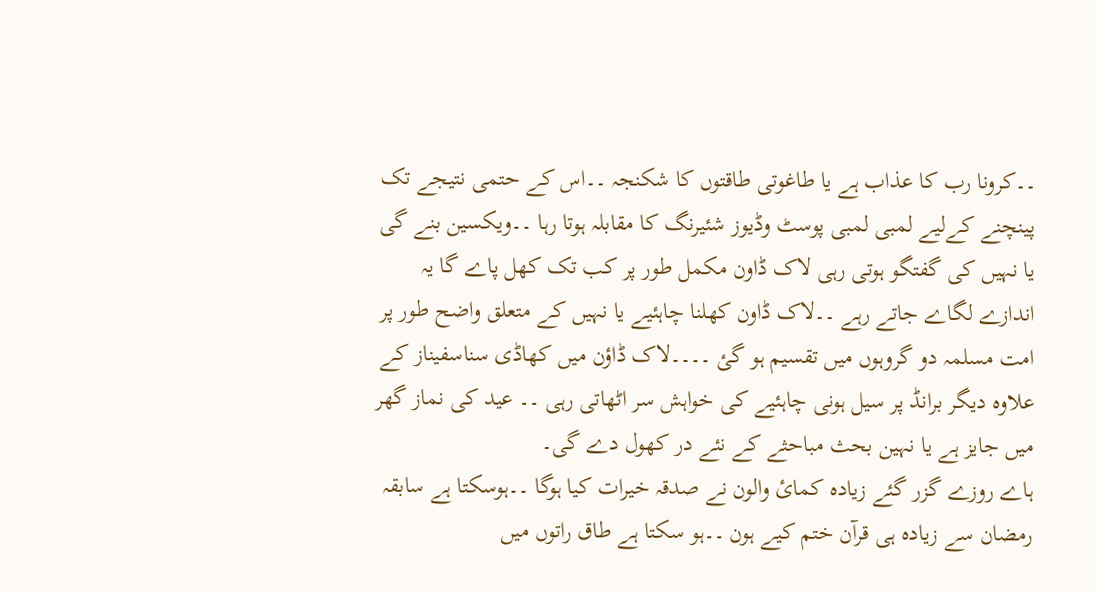۔۔کرونا رب کا عذاب ہے یا طاغوتی طاقتوں کا شکنجہ ۔۔اس کے حتمی نتیجے تک پینچنے کےلیے لمبی لمبی پوسٹ وڈیوز شئیرنگ کا مقابلہ ہوتا رہا ۔۔ویکسین بنے گی یا نہیں کی گفتگو ہوتی رہی لاک ڈاون مکمل طور پر کب تک کھل پاے گا یہ اندازے لگاے جاتے رہے ۔۔لاک ڈاون کھلنا چاہئیے یا نہیں کے متعلق واضح طور پر امت مسلمہ دو گروہوں میں تقسیم ہو گئ ۔۔۔۔لاک ڈاؤن میں کھاڈی سناسفیناز کے علاوہ دیگر برانڈ پر سیل ہونی چاہئیے کی خواہش سر اٹھاتی رہی ۔۔ عید کی نماز گھر میں جایز ہے یا نہین بحث مباحثے کے نئے در کھول دے گی۔
ہاے روزے گزر گئے زیادہ کمائ والون نے صدقہ خیرات کیا ہوگا ۔۔ہوسکتا ہے سابقہ رمضان سے زیادہ ہی قرآن ختم کیے ہون ۔۔ہو سکتا ہے طاق راتوں میں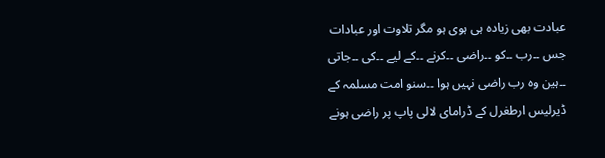عبادت بھی زیادہ ہی ہوی ہو مگر تلاوت اور عبادات جس ۔۔رب ۔۔کو ۔۔راضی ۔۔کرنے ۔۔کے لیے ۔۔کی ۔۔جاتی ۔۔ہین وہ رب راضی نہیں ہوا ۔۔سنو امت مسلمہ کے ڈیرلیس ارطغرل کے ڈرامای لالی پاپ پر راضی ہونے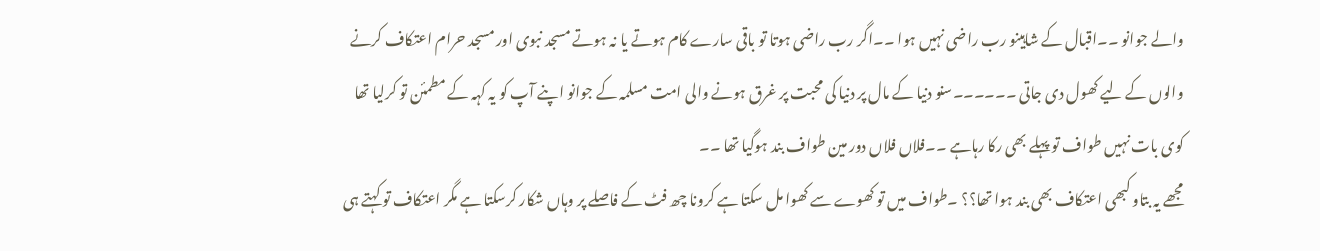والے جوانو ۔۔اقبال کے شاہینو رب راضی نہیں ہوا ۔۔اگر رب راضی ہوتا تو باقی سارے کام ہوتے یا نہ ہوتے مسجد نبوی اور مسجد حرام اعتکاف کرنے والوں کے لیے کھول دی جاتی ۔۔۔۔۔۔سنو دنیا کے مال پر دنیا کی محبت پر غرق ہونے والی امت مسلمہ کے جوانو اپنے آپ کو یہ کہہ کے مطمئن تو کرلیا تھا کوی بات نہیں طواف تو پہلے بھی رکا رہاہے ۔۔فلاں فلاں دور مین طواف بند ہوگیا تھا ۔۔
مجھے یہ بتاو کبھی اعتکاف بھی بند ہوا تھا؟؟ ۔طواف میں تو کھوے سے کھوا مل سکتا ہے کرونا چھ فٹ کے فاصلے پر وہاں شکار کرسکتا ہے مگر اعتکاف تو کہتے ہی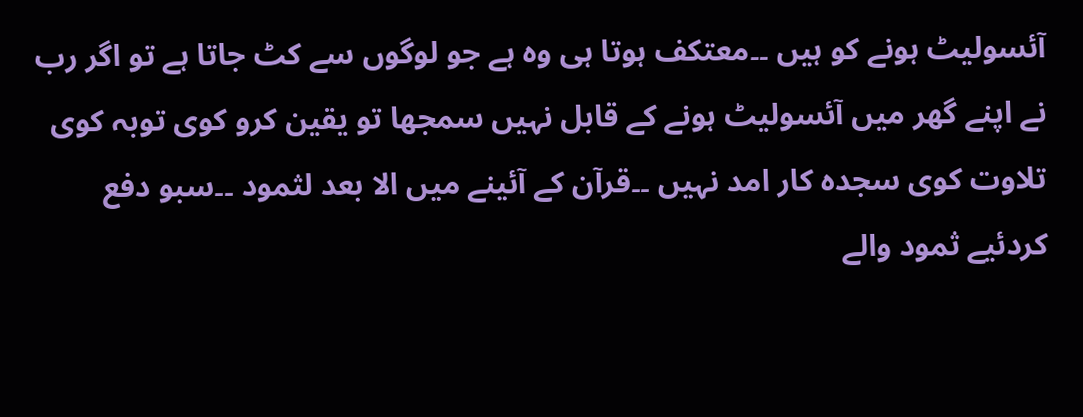آئسولیٹ ہونے کو ہیں ۔۔معتکف ہوتا ہی وہ ہے جو لوگوں سے کٹ جاتا ہے تو اگر رب نے اپنے گھر میں آئسولیٹ ہونے کے قابل نہیں سمجھا تو یقین کرو کوی توبہ کوی تلاوت کوی سجدہ کار امد نہیں ۔۔قرآن کے آئینے میں الا بعد لثمود ۔۔سبو دفع کردئیے ثمود والے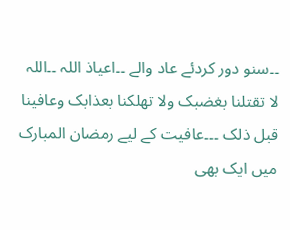۔۔سنو دور کردئے عاد والے ۔۔اعیاذ اللہ ۔۔اللہ لا تقتلنا بغضبک ولا تھلکنا بعذابک وعافینا قبل ذلک ۔۔۔عافیت کے لیے رمضان المبارک میں ایک بھی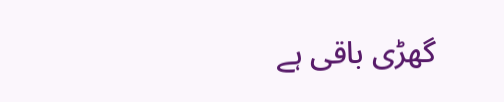گھڑی باقی ہے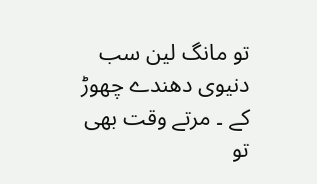تو مانگ لین سب دنیوی دھندے چھوڑ کے ۔ مرتے وقت بھی تو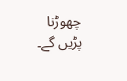چھوڑنا پڑیں گے۔